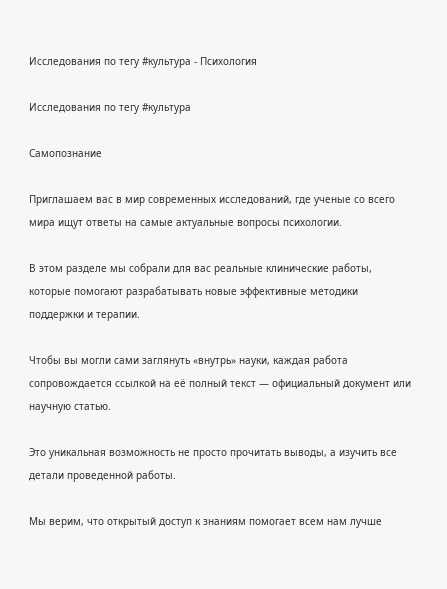Исследования по тегу #культура - Психология

Исследования по тегу #культура

Самопознание

Приглашаем вас в мир современных исследований, где ученые со всего мира ищут ответы на самые актуальные вопросы психологии.

В этом разделе мы собрали для вас реальные клинические работы, которые помогают разрабатывать новые эффективные методики поддержки и терапии.

Чтобы вы могли сами заглянуть «внутрь» науки, каждая работа сопровождается ссылкой на её полный текст — официальный документ или научную статью.

Это уникальная возможность не просто прочитать выводы, а изучить все детали проведенной работы.

Мы верим, что открытый доступ к знаниям помогает всем нам лучше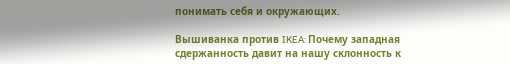понимать себя и окружающих.

Вышиванка против IKEA: Почему западная сдержанность давит на нашу склонность к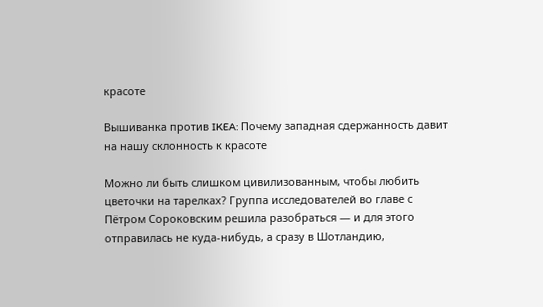красоте

Вышиванка против IKEA: Почему западная сдержанность давит на нашу склонность к красоте

Можно ли быть слишком цивилизованным, чтобы любить цветочки на тарелках? Группа исследователей во главе с Пётром Сороковским решила разобраться — и для этого отправилась не куда-нибудь, а сразу в Шотландию,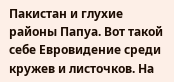Пакистан и глухие районы Папуа. Вот такой себе Евровидение среди кружев и листочков. На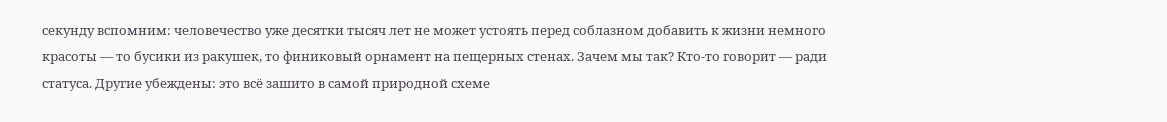секунду вспомним: человечество уже десятки тысяч лет не может устоять перед соблазном добавить к жизни немного красоты — то бусики из ракушек, то финиковый орнамент на пещерных стенах. Зачем мы так? Кто-то говорит — ради статуса. Другие убеждены: это всё зашито в самой природной схеме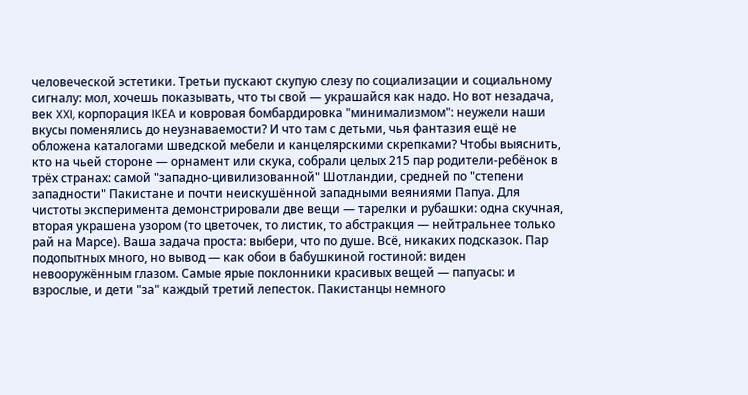человеческой эстетики. Третьи пускают скупую слезу по социализации и социальному сигналу: мол, хочешь показывать, что ты свой — украшайся как надо. Но вот незадача, век XXI, корпорация IKEA и ковровая бомбардировка "минимализмом": неужели наши вкусы поменялись до неузнаваемости? И что там с детьми, чья фантазия ещё не обложена каталогами шведской мебели и канцелярскими скрепками? Чтобы выяснить, кто на чьей стороне — орнамент или скука, собрали целых 215 пар родители-ребёнок в трёх странах: самой "западно-цивилизованной" Шотландии, средней по "степени западности" Пакистане и почти неискушённой западными веяниями Папуа. Для чистоты эксперимента демонстрировали две вещи — тарелки и рубашки: одна скучная, вторая украшена узором (то цветочек, то листик, то абстракция — нейтральнее только рай на Марсе). Ваша задача проста: выбери, что по душе. Всё, никаких подсказок. Пар подопытных много, но вывод — как обои в бабушкиной гостиной: виден невооружённым глазом. Самые ярые поклонники красивых вещей — папуасы: и взрослые, и дети "за" каждый третий лепесток. Пакистанцы немного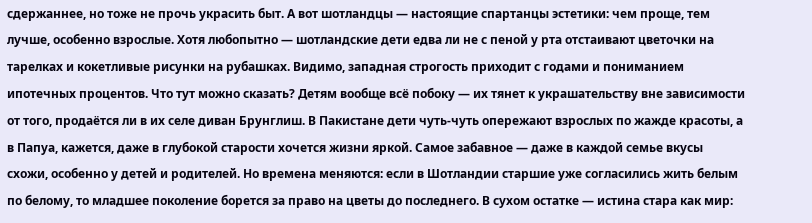сдержаннее, но тоже не прочь украсить быт. А вот шотландцы — настоящие спартанцы эстетики: чем проще, тем лучше, особенно взрослые. Хотя любопытно — шотландские дети едва ли не с пеной у рта отстаивают цветочки на тарелках и кокетливые рисунки на рубашках. Видимо, западная строгость приходит с годами и пониманием ипотечных процентов. Что тут можно сказать? Детям вообще всё побоку — их тянет к украшательству вне зависимости от того, продаётся ли в их селе диван Брунглиш. В Пакистане дети чуть-чуть опережают взрослых по жажде красоты, а в Папуа, кажется, даже в глубокой старости хочется жизни яркой. Самое забавное — даже в каждой семье вкусы схожи, особенно у детей и родителей. Но времена меняются: если в Шотландии старшие уже согласились жить белым по белому, то младшее поколение борется за право на цветы до последнего. В сухом остатке — истина стара как мир: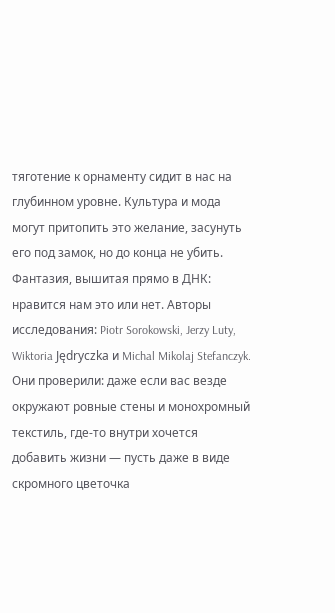тяготение к орнаменту сидит в нас на глубинном уровне. Культура и мода могут притопить это желание, засунуть его под замок, но до конца не убить. Фантазия, вышитая прямо в ДНК: нравится нам это или нет. Авторы исследования: Piotr Sorokowski, Jerzy Luty, Wiktoria Jędryczka и Michal Mikolaj Stefanczyk. Они проверили: даже если вас везде окружают ровные стены и монохромный текстиль, где-то внутри хочется добавить жизни — пусть даже в виде скромного цветочка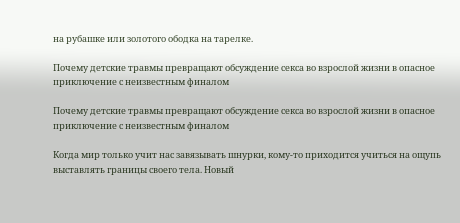на рубашке или золотого ободка на тарелке.

Почему детские травмы превращают обсуждение секса во взрослой жизни в опасное приключение с неизвестным финалом

Почему детские травмы превращают обсуждение секса во взрослой жизни в опасное приключение с неизвестным финалом

Когда мир только учит нас завязывать шнурки, кому-то приходится учиться на ощупь выставлять границы своего тела. Новый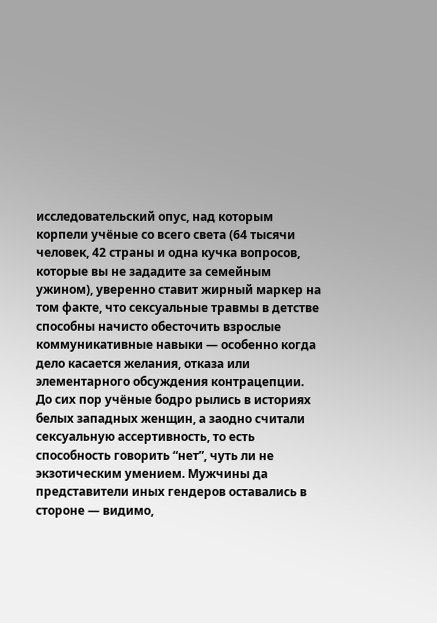исследовательский опус, над которым корпели учёные со всего света (64 тысячи человек, 42 страны и одна кучка вопросов, которые вы не зададите за семейным ужином), уверенно ставит жирный маркер на том факте, что сексуальные травмы в детстве способны начисто обесточить взрослые коммуникативные навыки — особенно когда дело касается желания, отказа или элементарного обсуждения контрацепции. До сих пор учёные бодро рылись в историях белых западных женщин, а заодно считали сексуальную ассертивность, то есть способность говорить “нет”, чуть ли не экзотическим умением. Мужчины да представители иных гендеров оставались в стороне — видимо,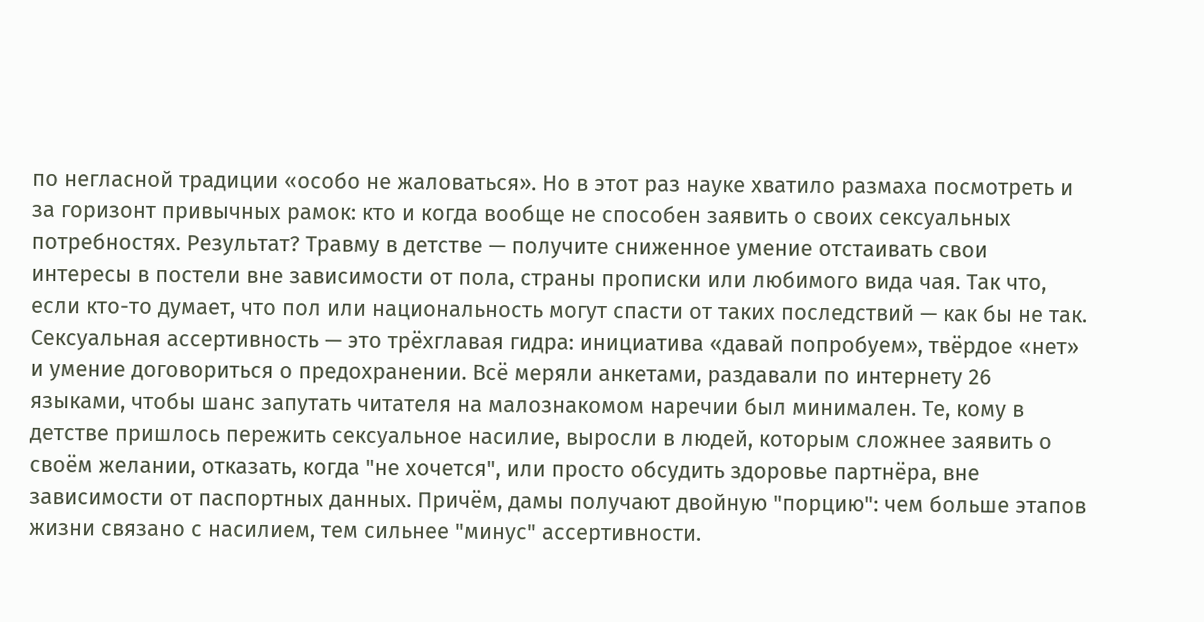по негласной традиции «особо не жаловаться». Но в этот раз науке хватило размаха посмотреть и за горизонт привычных рамок: кто и когда вообще не способен заявить о своих сексуальных потребностях. Результат? Травму в детстве — получите сниженное умение отстаивать свои интересы в постели вне зависимости от пола, страны прописки или любимого вида чая. Так что, если кто-то думает, что пол или национальность могут спасти от таких последствий — как бы не так. Сексуальная ассертивность — это трёхглавая гидра: инициатива «давай попробуем», твёрдое «нет» и умение договориться о предохранении. Всё меряли анкетами, раздавали по интернету 26 языками, чтобы шанс запутать читателя на малознакомом наречии был минимален. Те, кому в детстве пришлось пережить сексуальное насилие, выросли в людей, которым сложнее заявить о своём желании, отказать, когда "не хочется", или просто обсудить здоровье партнёра, вне зависимости от паспортных данных. Причём, дамы получают двойную "порцию": чем больше этапов жизни связано с насилием, тем сильнее "минус" ассертивности.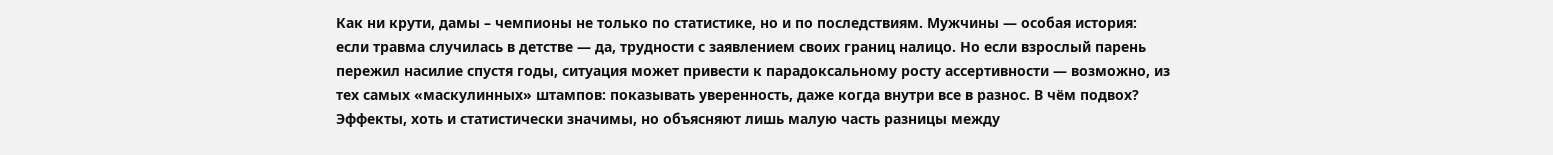Как ни крути, дамы – чемпионы не только по статистике, но и по последствиям. Мужчины — особая история: если травма случилась в детстве — да, трудности с заявлением своих границ налицо. Но если взрослый парень пережил насилие спустя годы, ситуация может привести к парадоксальному росту ассертивности — возможно, из тех самых «маскулинных» штампов: показывать уверенность, даже когда внутри все в разнос. В чём подвох? Эффекты, хоть и статистически значимы, но объясняют лишь малую часть разницы между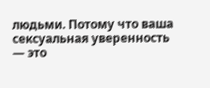людьми. Потому что ваша сексуальная уверенность — это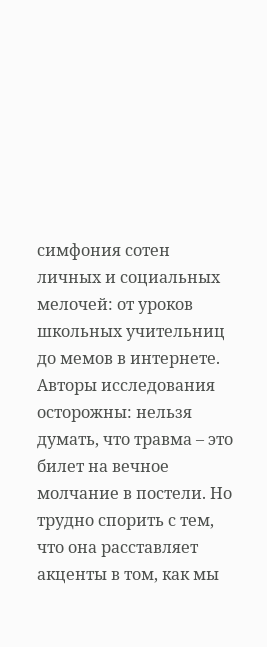симфония сотен личных и социальных мелочей: от уроков школьных учительниц до мемов в интернете. Авторы исследования осторожны: нельзя думать, что травма – это билет на вечное молчание в постели. Но трудно спорить с тем, что она расставляет акценты в том, как мы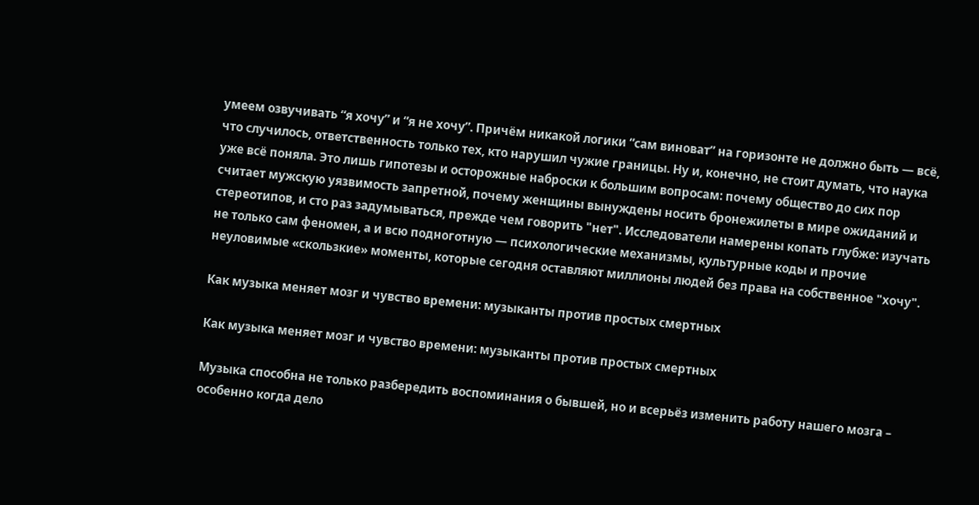умеем озвучивать “я хочу” и “я не хочу”. Причём никакой логики “сам виноват” на горизонте не должно быть — всё, что случилось, ответственность только тех, кто нарушил чужие границы. Ну и, конечно, не стоит думать, что наука уже всё поняла. Это лишь гипотезы и осторожные наброски к большим вопросам: почему общество до сих пор считает мужскую уязвимость запретной, почему женщины вынуждены носить бронежилеты в мире ожиданий и стереотипов, и сто раз задумываться, прежде чем говорить "нет". Исследователи намерены копать глубже: изучать не только сам феномен, а и всю подноготную — психологические механизмы, культурные коды и прочие неуловимые «скользкие» моменты, которые сегодня оставляют миллионы людей без права на собственное "хочу".

Как музыка меняет мозг и чувство времени: музыканты против простых смертных

Как музыка меняет мозг и чувство времени: музыканты против простых смертных

Музыка способна не только разбередить воспоминания о бывшей, но и всерьёз изменить работу нашего мозга – особенно когда дело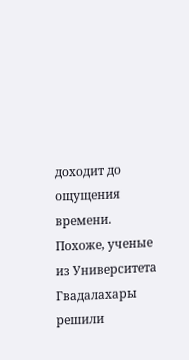доходит до ощущения времени. Похоже, ученые из Университета Гвадалахары решили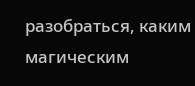разобраться, каким магическим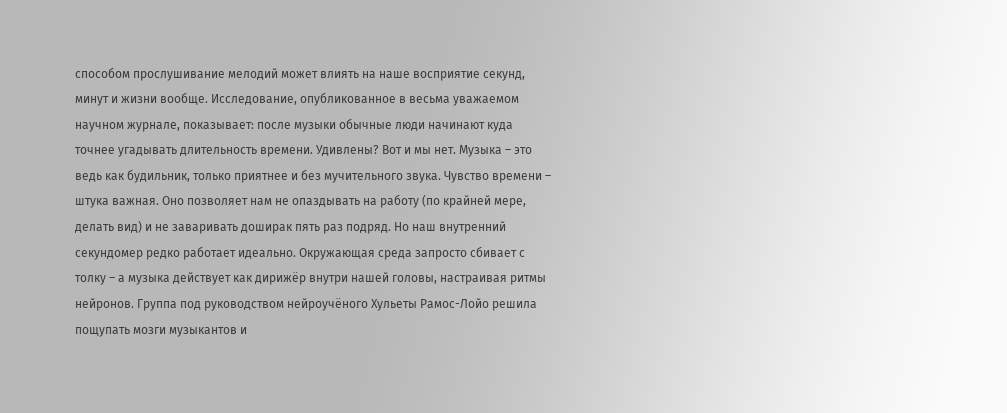способом прослушивание мелодий может влиять на наше восприятие секунд, минут и жизни вообще. Исследование, опубликованное в весьма уважаемом научном журнале, показывает: после музыки обычные люди начинают куда точнее угадывать длительность времени. Удивлены? Вот и мы нет. Музыка – это ведь как будильник, только приятнее и без мучительного звука. Чувство времени – штука важная. Оно позволяет нам не опаздывать на работу (по крайней мере, делать вид) и не заваривать доширак пять раз подряд. Но наш внутренний секундомер редко работает идеально. Окружающая среда запросто сбивает с толку – а музыка действует как дирижёр внутри нашей головы, настраивая ритмы нейронов. Группа под руководством нейроучёного Хульеты Рамос-Лойо решила пощупать мозги музыкантов и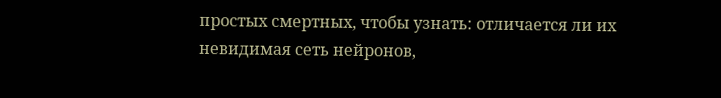простых смертных, чтобы узнать: отличается ли их невидимая сеть нейронов,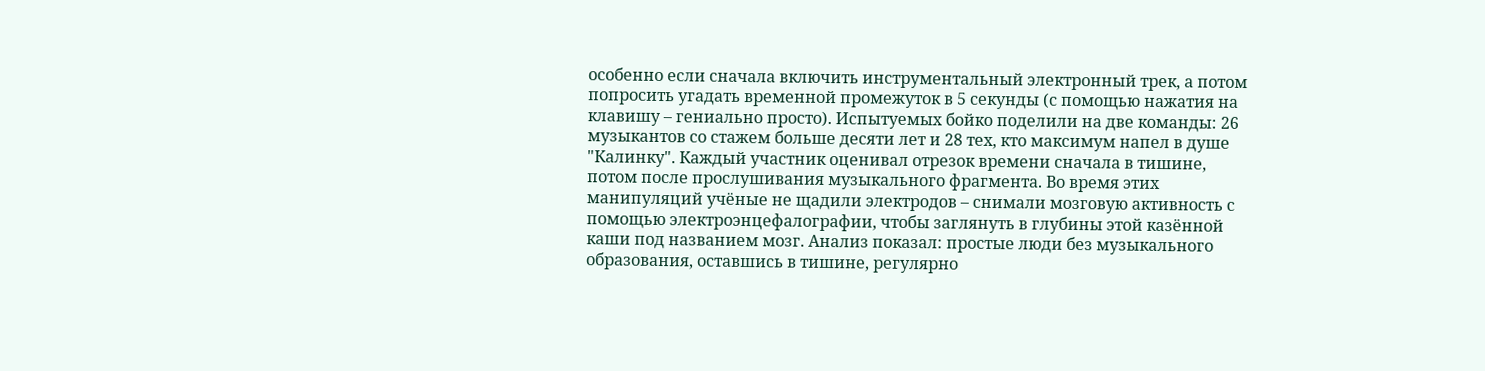особенно если сначала включить инструментальный электронный трек, а потом попросить угадать временной промежуток в 5 секунды (с помощью нажатия на клавишу – гениально просто). Испытуемых бойко поделили на две команды: 26 музыкантов со стажем больше десяти лет и 28 тех, кто максимум напел в душе "Калинку". Каждый участник оценивал отрезок времени сначала в тишине, потом после прослушивания музыкального фрагмента. Во время этих манипуляций учёные не щадили электродов – снимали мозговую активность с помощью электроэнцефалографии, чтобы заглянуть в глубины этой казённой каши под названием мозг. Анализ показал: простые люди без музыкального образования, оставшись в тишине, регулярно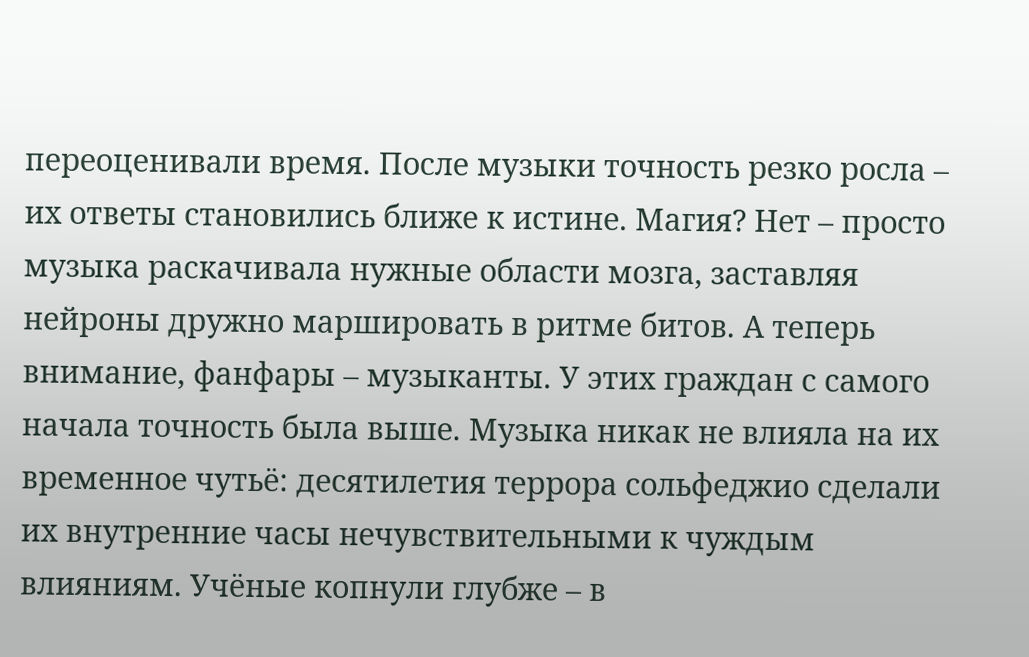переоценивали время. После музыки точность резко росла – их ответы становились ближе к истине. Магия? Нет – просто музыка раскачивала нужные области мозга, заставляя нейроны дружно маршировать в ритме битов. А теперь внимание, фанфары – музыканты. У этих граждан с самого начала точность была выше. Музыка никак не влияла на их временное чутьё: десятилетия террора сольфеджио сделали их внутренние часы нечувствительными к чуждым влияниям. Учёные копнули глубже – в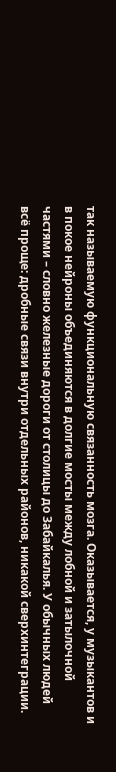так называемую функциональную связанность мозга. Оказывается, у музыкантов и в покое нейроны объединяются в долгие мосты между лобной и затылочной частями – словно железные дороги от столицы до Забайкалья. У обычных людей всё проще: дробные связи внутри отдельных районов, никакой сверхинтеграции.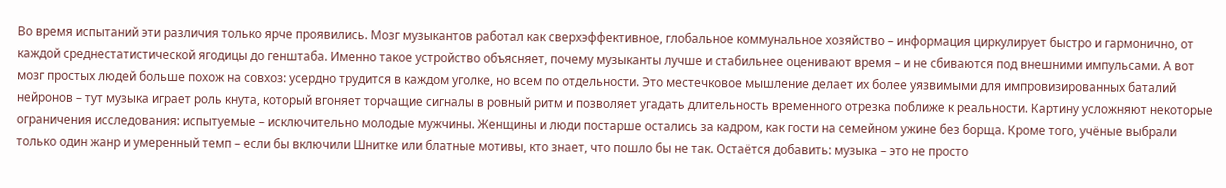Во время испытаний эти различия только ярче проявились. Мозг музыкантов работал как сверхэффективное, глобальное коммунальное хозяйство – информация циркулирует быстро и гармонично, от каждой среднестатистической ягодицы до генштаба. Именно такое устройство объясняет, почему музыканты лучше и стабильнее оценивают время – и не сбиваются под внешними импульсами. А вот мозг простых людей больше похож на совхоз: усердно трудится в каждом уголке, но всем по отдельности. Это местечковое мышление делает их более уязвимыми для импровизированных баталий нейронов – тут музыка играет роль кнута, который вгоняет торчащие сигналы в ровный ритм и позволяет угадать длительность временного отрезка поближе к реальности. Картину усложняют некоторые ограничения исследования: испытуемые – исключительно молодые мужчины. Женщины и люди постарше остались за кадром, как гости на семейном ужине без борща. Кроме того, учёные выбрали только один жанр и умеренный темп – если бы включили Шнитке или блатные мотивы, кто знает, что пошло бы не так. Остаётся добавить: музыка – это не просто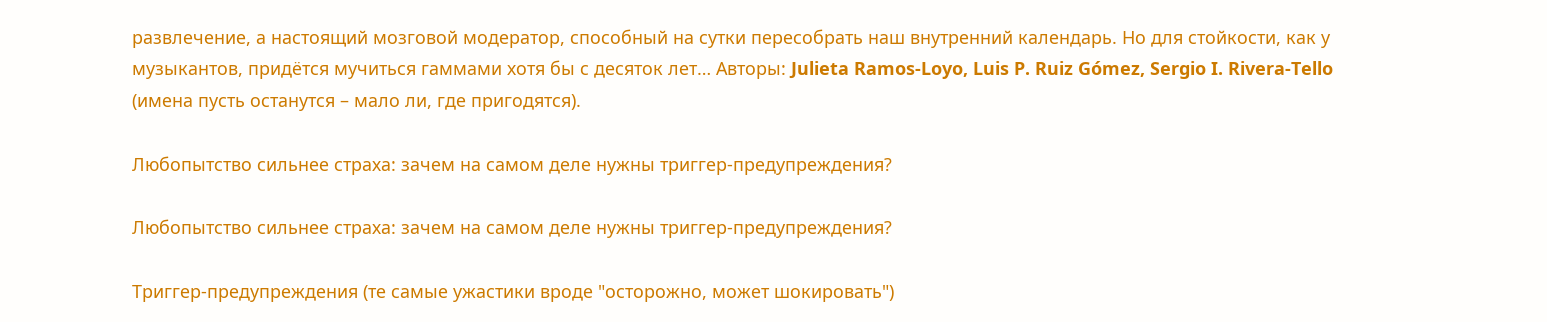развлечение, а настоящий мозговой модератор, способный на сутки пересобрать наш внутренний календарь. Но для стойкости, как у музыкантов, придётся мучиться гаммами хотя бы с десяток лет… Авторы: Julieta Ramos-Loyo, Luis P. Ruiz Gómez, Sergio I. Rivera-Tello (имена пусть останутся – мало ли, где пригодятся).

Любопытство сильнее страха: зачем на самом деле нужны триггер-предупреждения?

Любопытство сильнее страха: зачем на самом деле нужны триггер-предупреждения?

Триггер-предупреждения (те самые ужастики вроде "осторожно, может шокировать")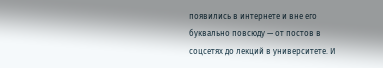появились в интернете и вне его буквально повсюду — от постов в соцсетях до лекций в университете. И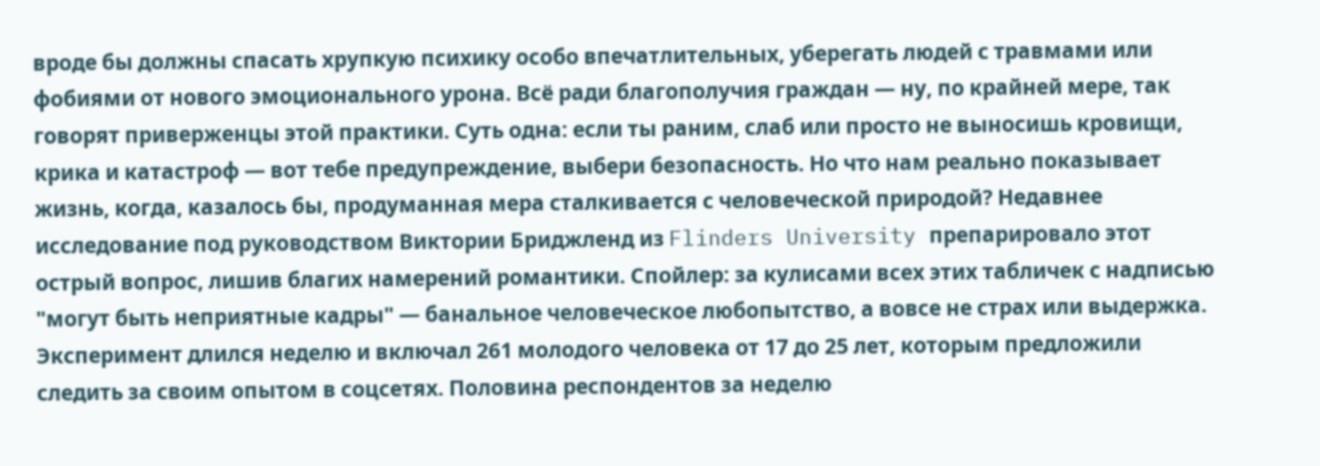вроде бы должны спасать хрупкую психику особо впечатлительных, уберегать людей с травмами или фобиями от нового эмоционального урона. Всё ради благополучия граждан — ну, по крайней мере, так говорят приверженцы этой практики. Суть одна: если ты раним, слаб или просто не выносишь кровищи, крика и катастроф — вот тебе предупреждение, выбери безопасность. Но что нам реально показывает жизнь, когда, казалось бы, продуманная мера сталкивается с человеческой природой? Недавнее исследование под руководством Виктории Бриджленд из Flinders University препарировало этот острый вопрос, лишив благих намерений романтики. Спойлер: за кулисами всех этих табличек с надписью "могут быть неприятные кадры" — банальное человеческое любопытство, а вовсе не страх или выдержка. Эксперимент длился неделю и включал 261 молодого человека от 17 до 25 лет, которым предложили следить за своим опытом в соцсетях. Половина респондентов за неделю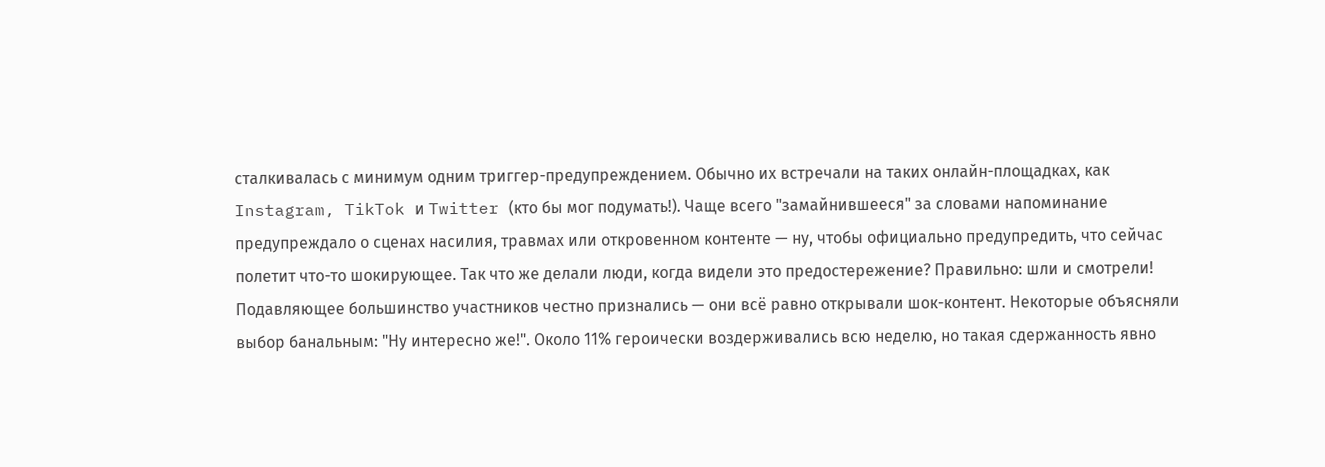сталкивалась с минимум одним триггер-предупреждением. Обычно их встречали на таких онлайн-площадках, как Instagram, TikTok и Twitter (кто бы мог подумать!). Чаще всего "замайнившееся" за словами напоминание предупреждало о сценах насилия, травмах или откровенном контенте — ну, чтобы официально предупредить, что сейчас полетит что-то шокирующее. Так что же делали люди, когда видели это предостережение? Правильно: шли и смотрели! Подавляющее большинство участников честно признались — они всё равно открывали шок-контент. Некоторые объясняли выбор банальным: "Ну интересно же!". Около 11% героически воздерживались всю неделю, но такая сдержанность явно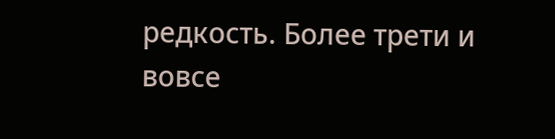редкость. Более трети и вовсе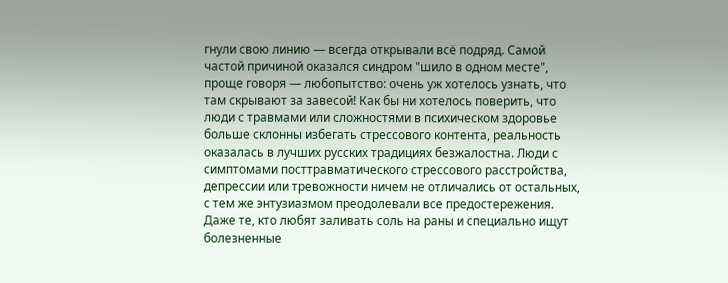гнули свою линию — всегда открывали всё подряд. Самой частой причиной оказался синдром "шило в одном месте", проще говоря — любопытство: очень уж хотелось узнать, что там скрывают за завесой! Как бы ни хотелось поверить, что люди с травмами или сложностями в психическом здоровье больше склонны избегать стрессового контента, реальность оказалась в лучших русских традициях безжалостна. Люди с симптомами посттравматического стрессового расстройства, депрессии или тревожности ничем не отличались от остальных, с тем же энтузиазмом преодолевали все предостережения. Даже те, кто любят заливать соль на раны и специально ищут болезненные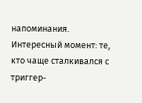напоминания. Интересный момент: те, кто чаще сталкивался с триггер-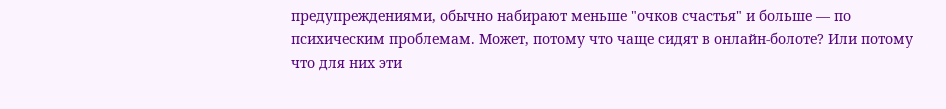предупреждениями, обычно набирают меньше "очков счастья" и больше — по психическим проблемам. Может, потому что чаще сидят в онлайн-болоте? Или потому что для них эти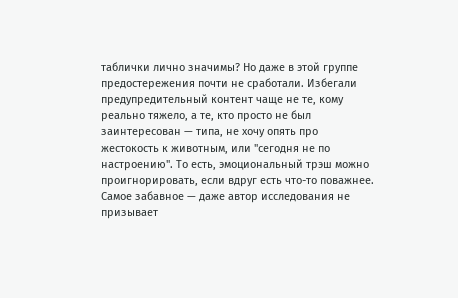таблички лично значимы? Но даже в этой группе предостережения почти не сработали. Избегали предупредительный контент чаще не те, кому реально тяжело, а те, кто просто не был заинтересован — типа, не хочу опять про жестокость к животным, или "сегодня не по настроению". То есть, эмоциональный трэш можно проигнорировать, если вдруг есть что-то поважнее. Самое забавное — даже автор исследования не призывает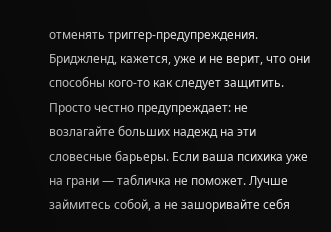отменять триггер-предупреждения. Бриджленд, кажется, уже и не верит, что они способны кого-то как следует защитить. Просто честно предупреждает: не возлагайте больших надежд на эти словесные барьеры. Если ваша психика уже на грани — табличка не поможет. Лучше займитесь собой, а не зашоривайте себя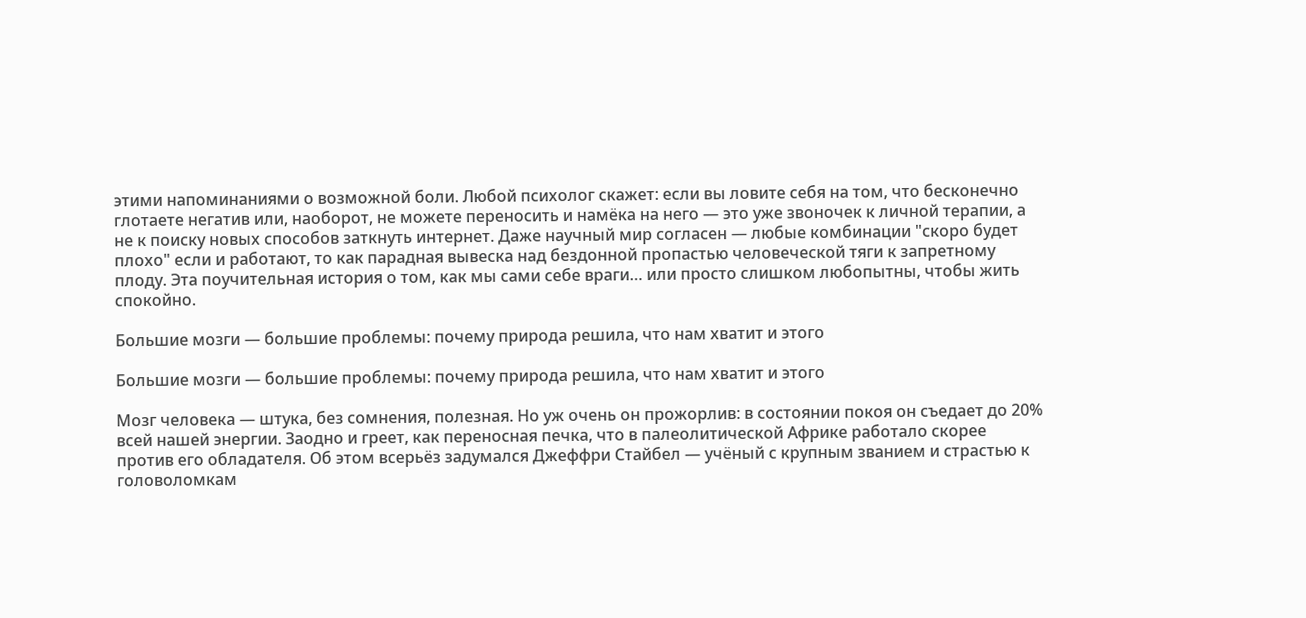этими напоминаниями о возможной боли. Любой психолог скажет: если вы ловите себя на том, что бесконечно глотаете негатив или, наоборот, не можете переносить и намёка на него — это уже звоночек к личной терапии, а не к поиску новых способов заткнуть интернет. Даже научный мир согласен — любые комбинации "скоро будет плохо" если и работают, то как парадная вывеска над бездонной пропастью человеческой тяги к запретному плоду. Эта поучительная история о том, как мы сами себе враги… или просто слишком любопытны, чтобы жить спокойно.

Большие мозги — большие проблемы: почему природа решила, что нам хватит и этого

Большие мозги — большие проблемы: почему природа решила, что нам хватит и этого

Мозг человека — штука, без сомнения, полезная. Но уж очень он прожорлив: в состоянии покоя он съедает до 20% всей нашей энергии. Заодно и греет, как переносная печка, что в палеолитической Африке работало скорее против его обладателя. Об этом всерьёз задумался Джеффри Стайбел — учёный с крупным званием и страстью к головоломкам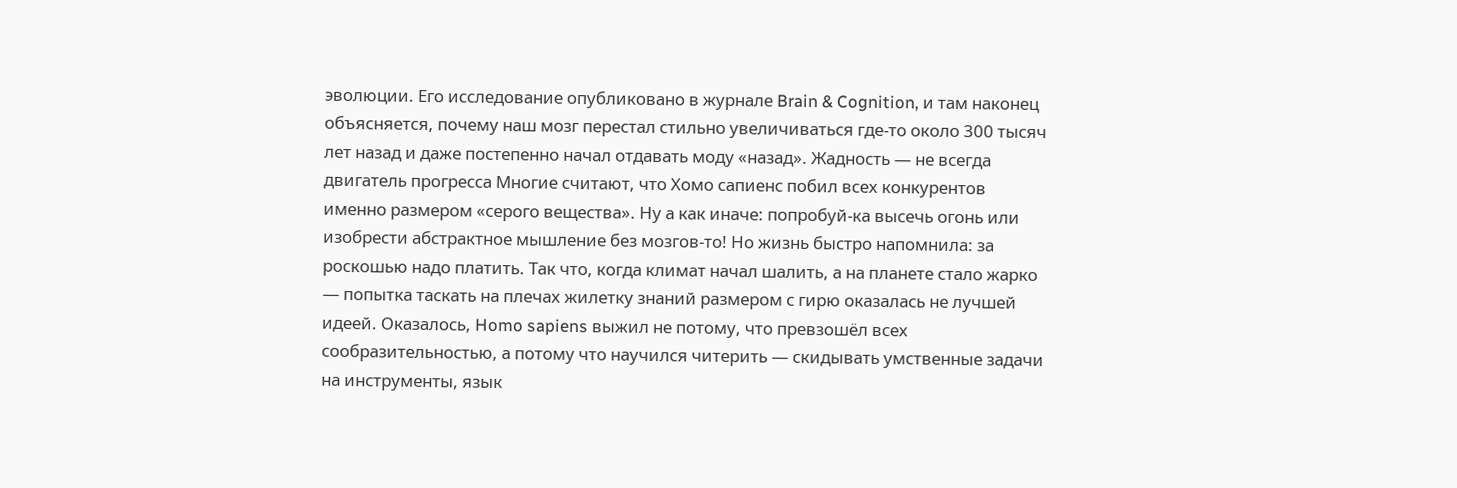эволюции. Его исследование опубликовано в журнале Brain & Cognition, и там наконец объясняется, почему наш мозг перестал стильно увеличиваться где-то около 300 тысяч лет назад и даже постепенно начал отдавать моду «назад». Жадность — не всегда двигатель прогресса Многие считают, что Хомо сапиенс побил всех конкурентов именно размером «серого вещества». Ну а как иначе: попробуй-ка высечь огонь или изобрести абстрактное мышление без мозгов-то! Но жизнь быстро напомнила: за роскошью надо платить. Так что, когда климат начал шалить, а на планете стало жарко — попытка таскать на плечах жилетку знаний размером с гирю оказалась не лучшей идеей. Оказалось, Homo sapiens выжил не потому, что превзошёл всех сообразительностью, а потому что научился читерить — скидывать умственные задачи на инструменты, язык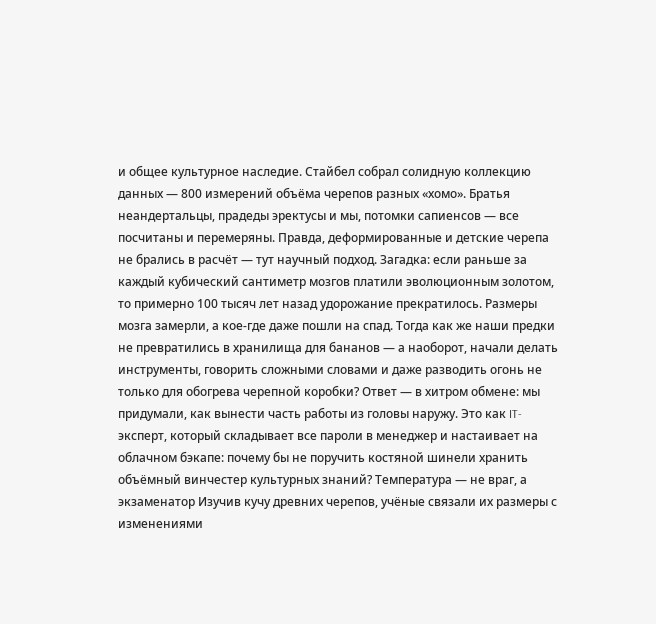и общее культурное наследие. Стайбел собрал солидную коллекцию данных — 800 измерений объёма черепов разных «хомо». Братья неандертальцы, прадеды эректусы и мы, потомки сапиенсов — все посчитаны и перемеряны. Правда, деформированные и детские черепа не брались в расчёт — тут научный подход. Загадка: если раньше за каждый кубический сантиметр мозгов платили эволюционным золотом, то примерно 100 тысяч лет назад удорожание прекратилось. Размеры мозга замерли, а кое-где даже пошли на спад. Тогда как же наши предки не превратились в хранилища для бананов — а наоборот, начали делать инструменты, говорить сложными словами и даже разводить огонь не только для обогрева черепной коробки? Ответ — в хитром обмене: мы придумали, как вынести часть работы из головы наружу. Это как IT-эксперт, который складывает все пароли в менеджер и настаивает на облачном бэкапе: почему бы не поручить костяной шинели хранить объёмный винчестер культурных знаний? Температура — не враг, а экзаменатор Изучив кучу древних черепов, учёные связали их размеры с изменениями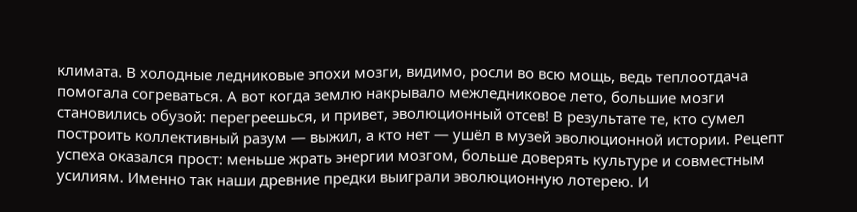климата. В холодные ледниковые эпохи мозги, видимо, росли во всю мощь, ведь теплоотдача помогала согреваться. А вот когда землю накрывало межледниковое лето, большие мозги становились обузой: перегреешься, и привет, эволюционный отсев! В результате те, кто сумел построить коллективный разум — выжил, а кто нет — ушёл в музей эволюционной истории. Рецепт успеха оказался прост: меньше жрать энергии мозгом, больше доверять культуре и совместным усилиям. Именно так наши древние предки выиграли эволюционную лотерею. И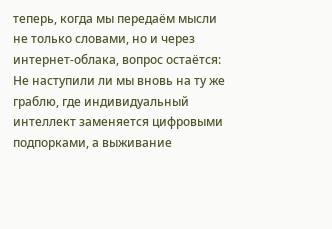теперь, когда мы передаём мысли не только словами, но и через интернет-облака, вопрос остаётся: Не наступили ли мы вновь на ту же граблю, где индивидуальный интеллект заменяется цифровыми подпорками, а выживание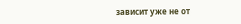зависит уже не от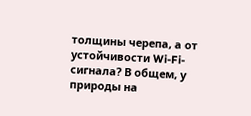толщины черепа, а от устойчивости Wi-Fi-сигнала? В общем, у природы на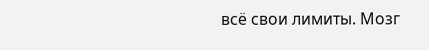всё свои лимиты. Мозг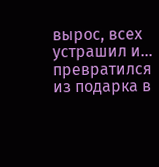вырос, всех устрашил и… превратился из подарка в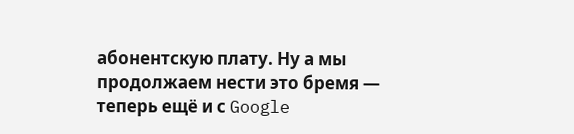абонентскую плату. Ну а мы продолжаем нести это бремя — теперь ещё и с Google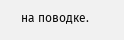на поводке.